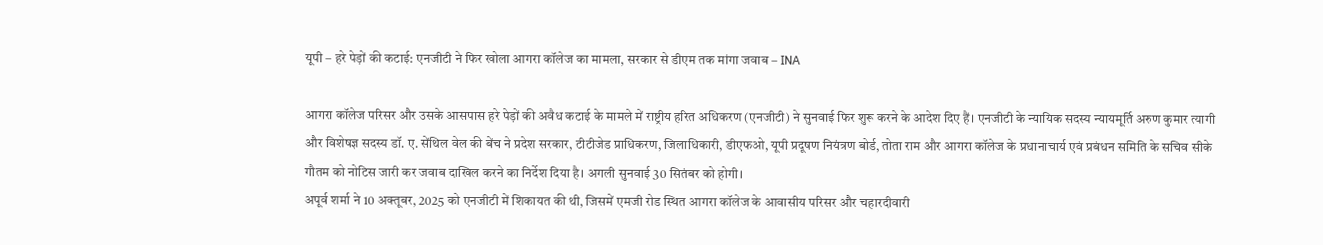यूपी – हरे पेड़ों की कटाई: एनजीटी ने फिर खोला आगरा कॉलेज का मामला, सरकार से डीएम तक मांगा जवाब – INA

आगरा कॉलेज परिसर और उसके आसपास हरे पेड़ों की अवैध कटाई के मामले में राष्ट्रीय हरित अधिकरण (एनजीटी) ने सुनवाई फिर शुरू करने के आदेश दिए हैं। एनजीटी के न्यायिक सदस्य न्यायमूर्ति अरुण कुमार त्यागी और विशेषज्ञ सदस्य डॉ. ए. सेंथिल वेल की बेंच ने प्रदेश सरकार, टीटीजेड प्राधिकरण, जिलाधिकारी, डीएफओ, यूपी प्रदूषण नियंत्रण बोर्ड, तोता राम और आगरा कॉलेज के प्रधानाचार्य एवं प्रबंधन समिति के सचिव सीके गौतम को नोटिस जारी कर जवाब दाखिल करने का निर्देश दिया है। अगली सुनवाई 30 सितंबर को होगी।
अपूर्व शर्मा ने 10 अक्तूबर, 2025 को एनजीटी में शिकायत की थी, जिसमें एमजी रोड स्थित आगरा कॉलेज के आवासीय परिसर और चहारदीवारी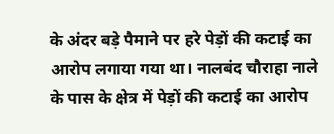के अंदर बड़े पैमाने पर हरे पेड़ों की कटाई का आरोप लगाया गया था। नालबंद चौराहा नाले के पास के क्षेत्र में पेड़ों की कटाई का आरोप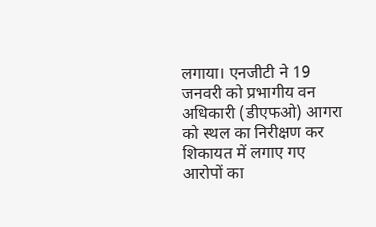लगाया। एनजीटी ने 19 जनवरी को प्रभागीय वन अधिकारी (डीएफओ) आगरा को स्थल का निरीक्षण कर शिकायत में लगाए गए आरोपों का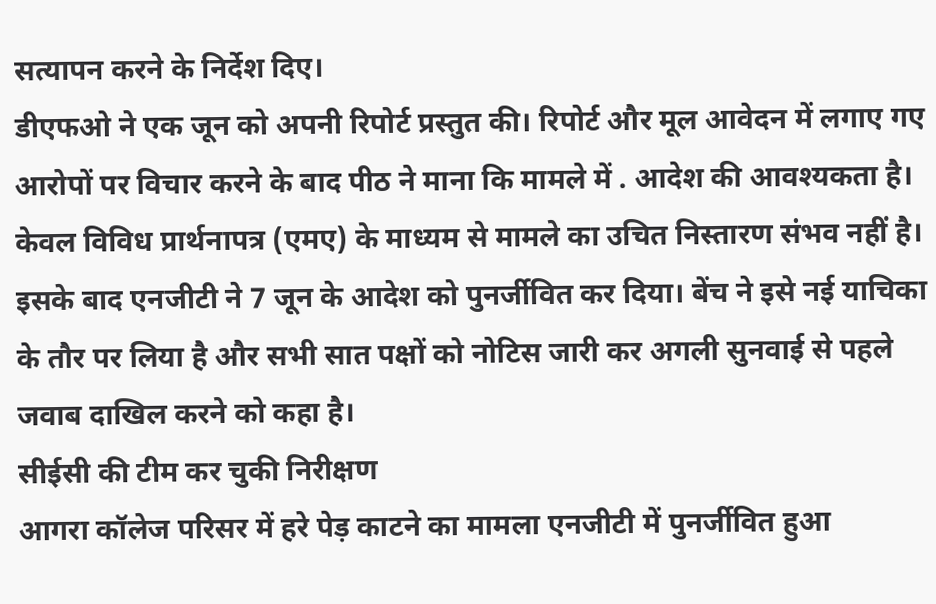सत्यापन करने के निर्देश दिए।
डीएफओ ने एक जून को अपनी रिपोर्ट प्रस्तुत की। रिपोर्ट और मूल आवेदन में लगाए गए आरोपों पर विचार करने के बाद पीठ ने माना कि मामले में . आदेश की आवश्यकता है। केवल विविध प्रार्थनापत्र (एमए) के माध्यम से मामले का उचित निस्तारण संभव नहीं है। इसके बाद एनजीटी ने 7 जून के आदेश को पुनर्जीवित कर दिया। बेंच ने इसे नई याचिका के तौर पर लिया है और सभी सात पक्षों को नोटिस जारी कर अगली सुनवाई से पहले जवाब दाखिल करने को कहा है।
सीईसी की टीम कर चुकी निरीक्षण
आगरा कॉलेज परिसर में हरे पेड़ काटने का मामला एनजीटी में पुनर्जीवित हुआ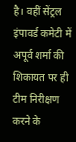है। वहीं सेंट्रल इंपावर्ड कमेटी में अपूर्व शर्मा की शिकायत पर ही टीम निरीक्षण करने के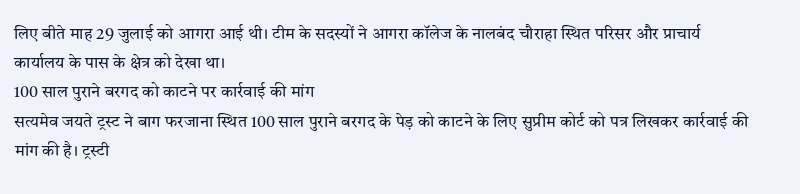लिए बीते माह 29 जुलाई को आगरा आई थी। टीम के सदस्यों ने आगरा कॉलेज के नालबंद चौराहा स्थित परिसर और प्राचार्य कार्यालय के पास के क्षेत्र को देखा था।
100 साल पुराने बरगद को काटने पर कार्रवाई की मांग
सत्यमेव जयते ट्रस्ट ने बाग फरजाना स्थित 100 साल पुराने बरगद के पेड़ को काटने के लिए सुप्रीम कोर्ट को पत्र लिखकर कार्रवाई की मांग की है। ट्रस्टी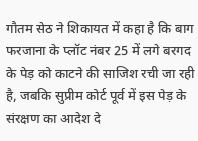गौतम सेठ ने शिकायत में कहा है कि बाग फरजाना के प्लॉट नंबर 25 में लगे बरगद के पेड़ को काटने की साजिश रची जा रही है, जबकि सुप्रीम कोर्ट पूर्व में इस पेड़ के संरक्षण का आदेश दे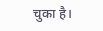चुका है।